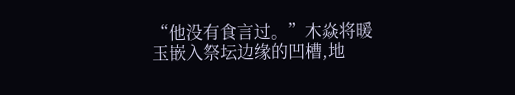“他没有食言过。”木焱将暖玉嵌入祭坛边缘的凹槽,地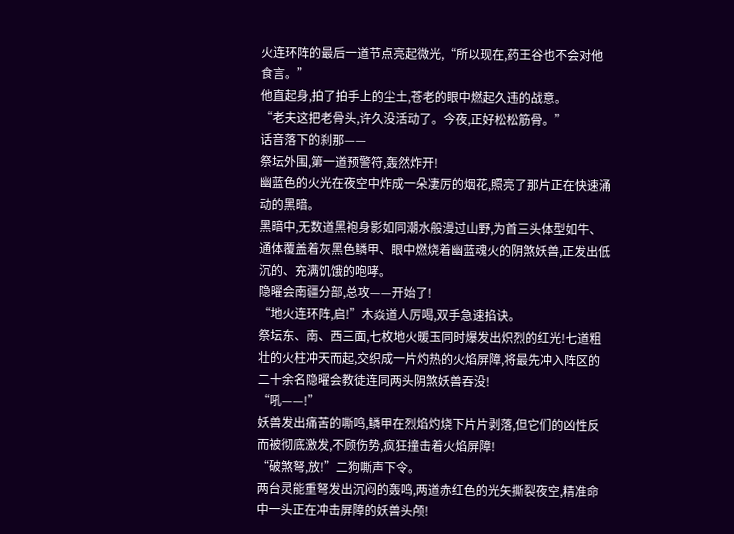火连环阵的最后一道节点亮起微光,“所以现在,药王谷也不会对他食言。”
他直起身,拍了拍手上的尘土,苍老的眼中燃起久违的战意。
“老夫这把老骨头,许久没活动了。今夜,正好松松筋骨。”
话音落下的刹那——
祭坛外围,第一道预警符,轰然炸开!
幽蓝色的火光在夜空中炸成一朵凄厉的烟花,照亮了那片正在快速涌动的黑暗。
黑暗中,无数道黑袍身影如同潮水般漫过山野,为首三头体型如牛、通体覆盖着灰黑色鳞甲、眼中燃烧着幽蓝魂火的阴煞妖兽,正发出低沉的、充满饥饿的咆哮。
隐曜会南疆分部,总攻——开始了!
“地火连环阵,启!”木焱道人厉喝,双手急速掐诀。
祭坛东、南、西三面,七枚地火暖玉同时爆发出炽烈的红光!七道粗壮的火柱冲天而起,交织成一片灼热的火焰屏障,将最先冲入阵区的二十余名隐曜会教徒连同两头阴煞妖兽吞没!
“吼——!”
妖兽发出痛苦的嘶鸣,鳞甲在烈焰灼烧下片片剥落,但它们的凶性反而被彻底激发,不顾伤势,疯狂撞击着火焰屏障!
“破煞弩,放!”二狗嘶声下令。
两台灵能重弩发出沉闷的轰鸣,两道赤红色的光矢撕裂夜空,精准命中一头正在冲击屏障的妖兽头颅!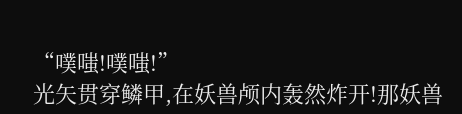“噗嗤!噗嗤!”
光矢贯穿鳞甲,在妖兽颅内轰然炸开!那妖兽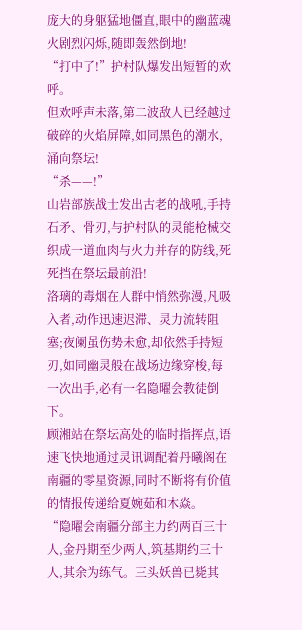庞大的身躯猛地僵直,眼中的幽蓝魂火剧烈闪烁,随即轰然倒地!
“打中了!”护村队爆发出短暂的欢呼。
但欢呼声未落,第二波敌人已经越过破碎的火焰屏障,如同黑色的潮水,涌向祭坛!
“杀——!”
山岩部族战士发出古老的战吼,手持石矛、骨刃,与护村队的灵能枪械交织成一道血肉与火力并存的防线,死死挡在祭坛最前沿!
洛璃的毒烟在人群中悄然弥漫,凡吸入者,动作迅速迟滞、灵力流转阻塞;夜阑虽伤势未愈,却依然手持短刃,如同幽灵般在战场边缘穿梭,每一次出手,必有一名隐曜会教徒倒下。
顾湘站在祭坛高处的临时指挥点,语速飞快地通过灵讯调配着丹曦阁在南疆的零星资源,同时不断将有价值的情报传递给夏婉茹和木焱。
“隐曜会南疆分部主力约两百三十人,金丹期至少两人,筑基期约三十人,其余为练气。三头妖兽已毙其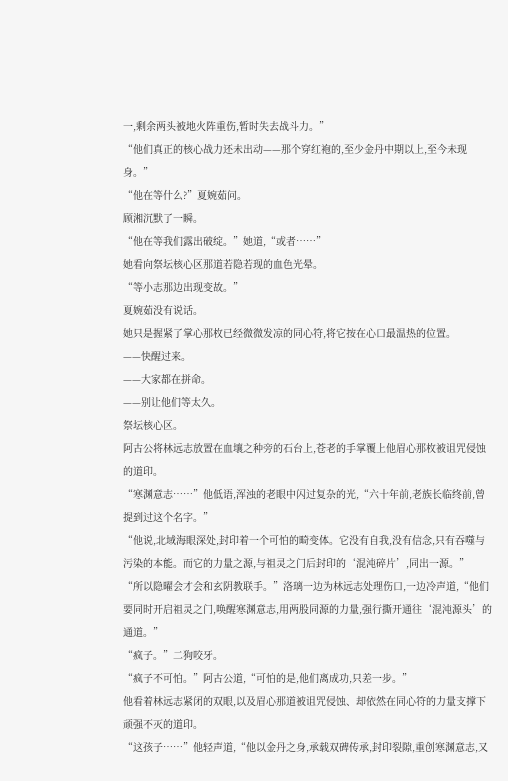一,剩余两头被地火阵重伤,暂时失去战斗力。”
“他们真正的核心战力还未出动——那个穿红袍的,至少金丹中期以上,至今未现身。”
“他在等什么?”夏婉茹问。
顾湘沉默了一瞬。
“他在等我们露出破绽。”她道,“或者……”
她看向祭坛核心区那道若隐若现的血色光晕。
“等小志那边出现变故。”
夏婉茹没有说话。
她只是握紧了掌心那枚已经微微发凉的同心符,将它按在心口最温热的位置。
——快醒过来。
——大家都在拼命。
——别让他们等太久。
祭坛核心区。
阿古公将林远志放置在血壤之种旁的石台上,苍老的手掌覆上他眉心那枚被诅咒侵蚀的道印。
“寒渊意志……”他低语,浑浊的老眼中闪过复杂的光,“六十年前,老族长临终前,曾提到过这个名字。”
“他说,北域海眼深处,封印着一个可怕的畸变体。它没有自我,没有信念,只有吞噬与污染的本能。而它的力量之源,与祖灵之门后封印的‘混沌碎片’,同出一源。”
“所以隐曜会才会和玄阴教联手。”洛璃一边为林远志处理伤口,一边冷声道,“他们要同时开启祖灵之门,唤醒寒渊意志,用两股同源的力量,强行撕开通往‘混沌源头’的通道。”
“疯子。”二狗咬牙。
“疯子不可怕。”阿古公道,“可怕的是,他们离成功,只差一步。”
他看着林远志紧闭的双眼,以及眉心那道被诅咒侵蚀、却依然在同心符的力量支撑下顽强不灭的道印。
“这孩子……”他轻声道,“他以金丹之身,承载双碑传承,封印裂隙,重创寒渊意志,又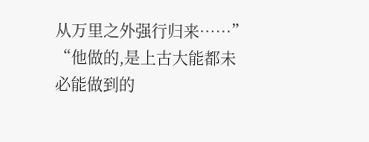从万里之外强行归来……”
“他做的,是上古大能都未必能做到的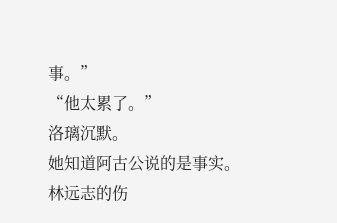事。”
“他太累了。”
洛璃沉默。
她知道阿古公说的是事实。
林远志的伤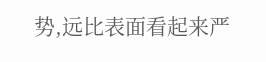势,远比表面看起来严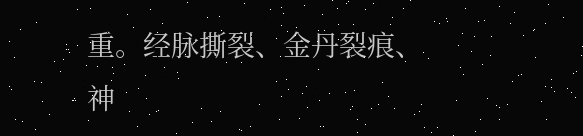重。经脉撕裂、金丹裂痕、神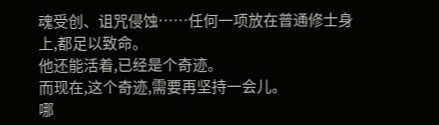魂受创、诅咒侵蚀……任何一项放在普通修士身上,都足以致命。
他还能活着,已经是个奇迹。
而现在,这个奇迹,需要再坚持一会儿。
哪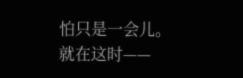怕只是一会儿。
就在这时——